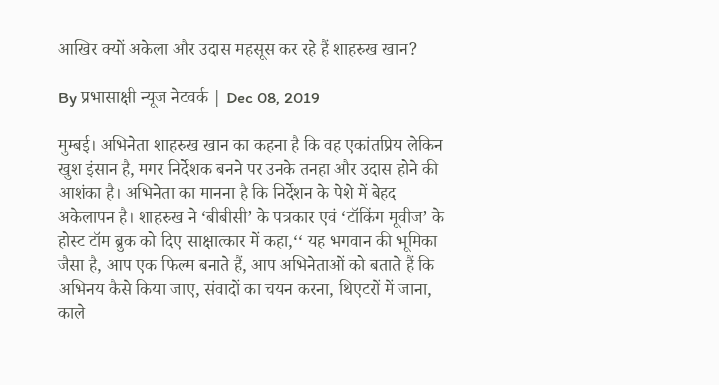आखिर क्यों अकेला और उदास महसूस कर रहे हैं शाहरुख खान?

By प्रभासाक्षी न्यूज नेटवर्क | Dec 08, 2019

मुम्बई। अभिनेता शाहरुख खान का कहना है कि वह एकांतप्रिय लेकिन खुश इंसान है, मगर निर्देशक बनने पर उनके तनहा और उदास होने की आशंका है। अभिनेता का मानना है कि निर्देशन के पेशे में बेहद अकेलापन है। शाहरुख ने ‘बीबीसी’ के पत्रकार एवं ‘टॉकिंग मूवीज’ के होस्ट टॉम ब्रुक को दिए साक्षात्कार में कहा,‘‘ यह भगवान की भूमिका जैसा है, आप एक फिल्म बनाते हैं, आप अभिनेताओं को बताते हैं कि अभिनय कैसे किया जाए, संवादों का चयन करना, थिएटरों में जाना, काले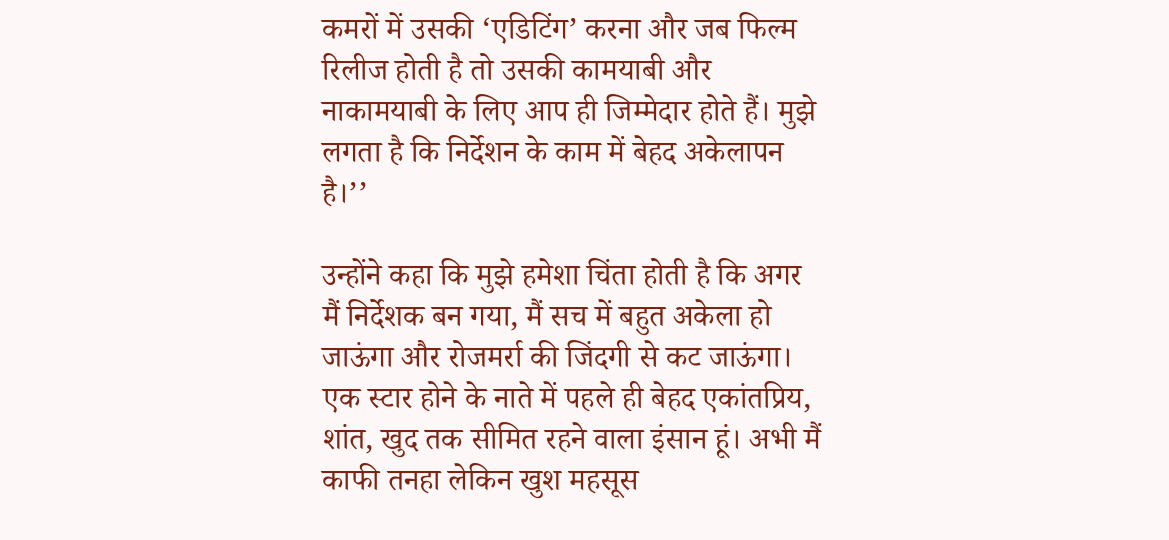कमरों में उसकी ‘एडिटिंग’ करना और जब फिल्म रिलीज होती है तो उसकी कामयाबी और नाकामयाबी के लिए आप ही जिम्मेदार होते हैं। मुझे लगता है कि निर्देशन के काम में बेहद अकेलापन है।’’

उन्होंने कहा कि मुझे हमेशा चिंता होती है कि अगर मैं निर्देशक बन गया, मैं सच में बहुत अकेला हो जाऊंगा और रोजमर्रा की जिंदगी से कट जाऊंगा। एक स्टार होने के नाते में पहले ही बेहद एकांतप्रिय, शांत, खुद तक सीमित रहने वाला इंसान हूं। अभी मैं काफी तनहा लेकिन खुश महसूस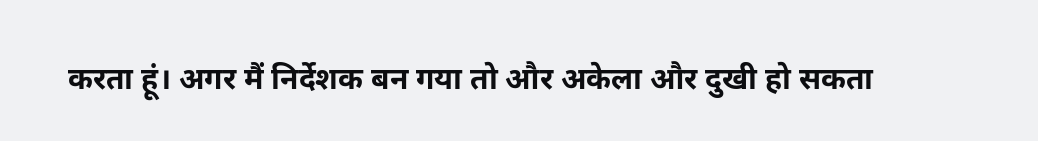करता हूं। अगर मैं निर्देशक बन गया तो और अकेला और दुखी हो सकता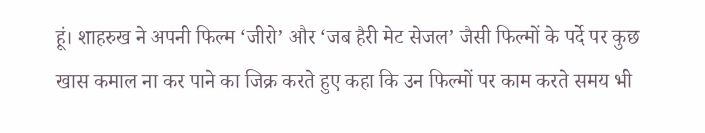हूं। शाहरुख ने अपनी फिल्म ‘जीरो’ और ‘जब हैरी मेट सेजल’ जैसी फिल्मों के पर्दे पर कुछ खास कमाल ना कर पाने का जिक्र करते हुए कहा कि उन फिल्मों पर काम करते समय भी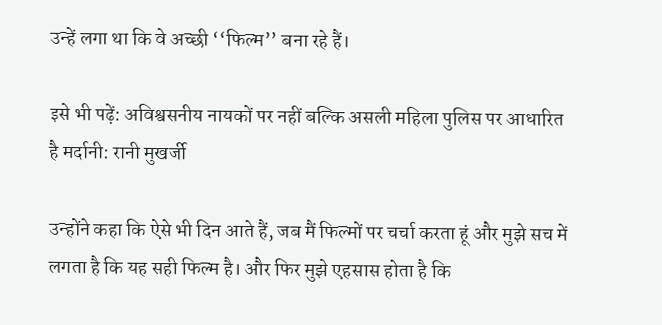उन्हें लगा था कि वे अच्छी ‘‘फिल्म’’ बना रहे हैं।

इसे भी पढ़ें: अविश्वसनीय नायकों पर नहीं बल्कि असली महिला पुलिस पर आधारित है मर्दानी: रानी मुखर्जी

उन्होंने कहा कि ऐसे भी दिन आते हैं, जब मैं फिल्मों पर चर्चा करता हूं और मुझे सच में लगता है कि यह सही फिल्म है। और फिर मुझे एहसास होता है कि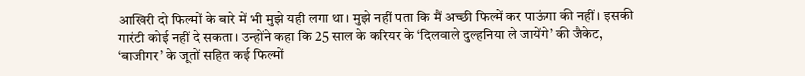आखिरी दो फिल्मों के बारे में भी मुझे यही लगा था। मुझे नहीं पता कि मैं अच्छी फिल्में कर पाऊंगा की नहीं। इसकी गारंटी कोई नहीं दे सकता। उन्होंने कहा कि 25 साल के करियर के ‘दिलवाले दुल्हनिया ले जायेंगे’ की जैकेट, ‘बाजीगर’ के जूतों सहित कई फिल्मों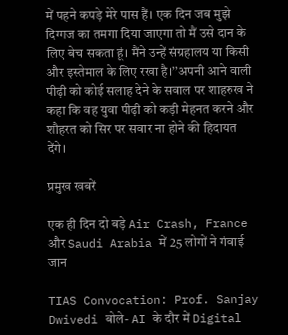में पहने कपड़े मेरे पास हैं। एक दिन जब मुझे दिग्गज का तमगा दिया जाएगा तो मैं उसे दान के लिए बेच सकता हूं। मैंने उन्हें संग्रहालय या किसी और इस्तेमाल के लिए रखा है।’’अपनी आने वाली पीढ़ी को कोई सलाह देने के सवाल पर शाहरुख ने कहा कि वह युवा पीढ़ी को कड़ी मेहनत करने और शौहरत को सिर पर सवार ना होने की हिदायत देंगे।

प्रमुख खबरें

एक ही दिन दो बड़े Air Crash, France और Saudi Arabia में 25 लोगों ने गंवाई जान

TIAS Convocation: Prof. Sanjay Dwivedi बोले- AI के दौर में Digital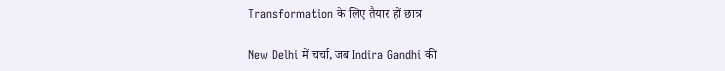Transformation के लिए तैयार हों छात्र

New Delhi में चर्चा, जब Indira Gandhi की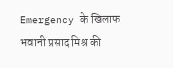Emergency के खिलाफ भवानी प्रसाद मिश्र की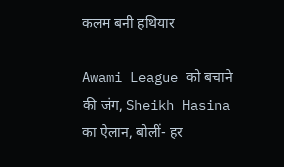कलम बनी हथियार

Awami League को बचाने की जंग, Sheikh Hasina का ऐलान, बोलीं- हर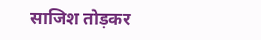साजिश तोड़कर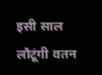इसी साल लौटूंगी वतन